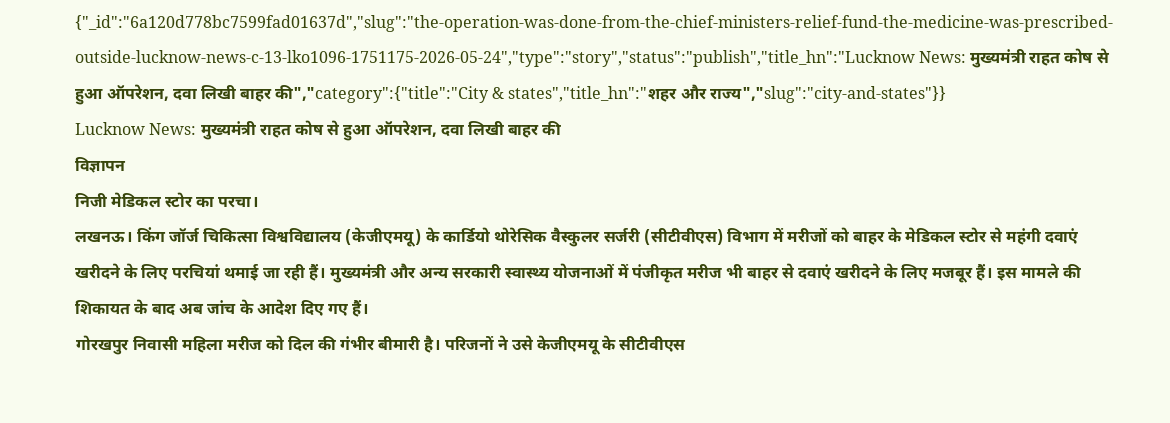{"_id":"6a120d778bc7599fad01637d","slug":"the-operation-was-done-from-the-chief-ministers-relief-fund-the-medicine-was-prescribed-outside-lucknow-news-c-13-lko1096-1751175-2026-05-24","type":"story","status":"publish","title_hn":"Lucknow News: मुख्यमंत्री राहत कोष से हुआ ऑपरेशन, दवा लिखी बाहर की","category":{"title":"City & states","title_hn":"शहर और राज्य","slug":"city-and-states"}}
Lucknow News: मुख्यमंत्री राहत कोष से हुआ ऑपरेशन, दवा लिखी बाहर की
विज्ञापन
निजी मेडिकल स्टोर का परचा।
लखनऊ। किंग जॉर्ज चिकित्सा विश्वविद्यालय (केजीएमयू) के कार्डियो थोरेसिक वैस्कुलर सर्जरी (सीटीवीएस) विभाग में मरीजों को बाहर के मेडिकल स्टोर से महंगी दवाएं खरीदने के लिए परचियां थमाई जा रही हैं। मुख्यमंत्री और अन्य सरकारी स्वास्थ्य योजनाओं में पंजीकृत मरीज भी बाहर से दवाएं खरीदने के लिए मजबूर हैं। इस मामले की शिकायत के बाद अब जांच के आदेश दिए गए हैं।
गोरखपुर निवासी महिला मरीज को दिल की गंभीर बीमारी है। परिजनों ने उसे केजीएमयू के सीटीवीएस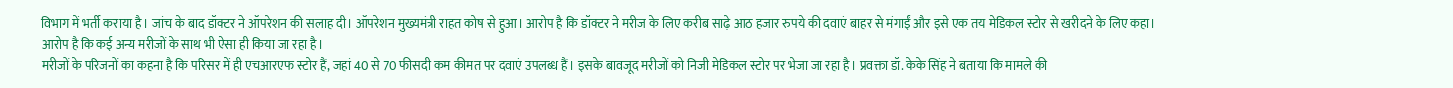विभाग में भर्ती कराया है। जांच के बाद डॉक्टर ने ऑपरेशन की सलाह दी। ऑपरेशन मुख्यमंत्री राहत कोष से हुआ। आरोप है कि डॉक्टर ने मरीज के लिए करीब साढ़े आठ हजार रुपये की दवाएं बाहर से मंगाईं और इसे एक तय मेडिकल स्टोर से खरीदने के लिए कहा। आरोप है कि कई अन्य मरीजों के साथ भी ऐसा ही किया जा रहा है।
मरीजों के परिजनों का कहना है कि परिसर में ही एचआरएफ स्टोर हैं, जहां 40 से 70 फीसदी कम कीमत पर दवाएं उपलब्ध हैं। इसके बावजूद मरीजों को निजी मेडिकल स्टोर पर भेजा जा रहा है। प्रवक्ता डॉ. केके सिंह ने बताया कि मामले की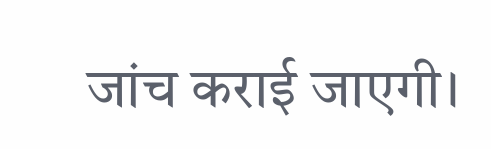जांच कराई जाएगी।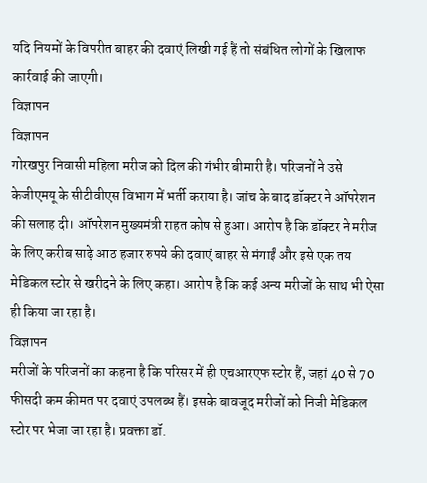यदि नियमों के विपरीत बाहर की दवाएं लिखी गई हैं तो संबंधित लोगों के खिलाफ कार्रवाई की जाएगी।
विज्ञापन
विज्ञापन
गोरखपुर निवासी महिला मरीज को दिल की गंभीर बीमारी है। परिजनों ने उसे केजीएमयू के सीटीवीएस विभाग में भर्ती कराया है। जांच के बाद डॉक्टर ने ऑपरेशन की सलाह दी। ऑपरेशन मुख्यमंत्री राहत कोष से हुआ। आरोप है कि डॉक्टर ने मरीज के लिए करीब साढ़े आठ हजार रुपये की दवाएं बाहर से मंगाईं और इसे एक तय मेडिकल स्टोर से खरीदने के लिए कहा। आरोप है कि कई अन्य मरीजों के साथ भी ऐसा ही किया जा रहा है।
विज्ञापन
मरीजों के परिजनों का कहना है कि परिसर में ही एचआरएफ स्टोर हैं, जहां 40 से 70 फीसदी कम कीमत पर दवाएं उपलब्ध हैं। इसके बावजूद मरीजों को निजी मेडिकल स्टोर पर भेजा जा रहा है। प्रवक्ता डॉ.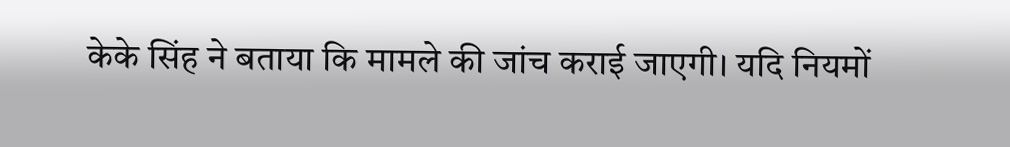केके सिंह ने बताया कि मामले की जांच कराई जाएगी। यदि नियमों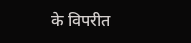के विपरीत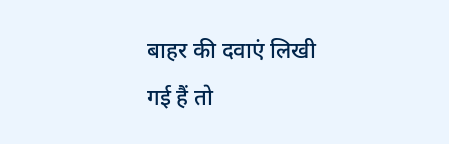बाहर की दवाएं लिखी गई हैं तो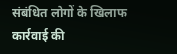संबंधित लोगों के खिलाफ कार्रवाई की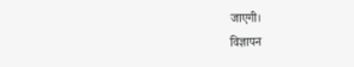जाएगी।
विज्ञापन